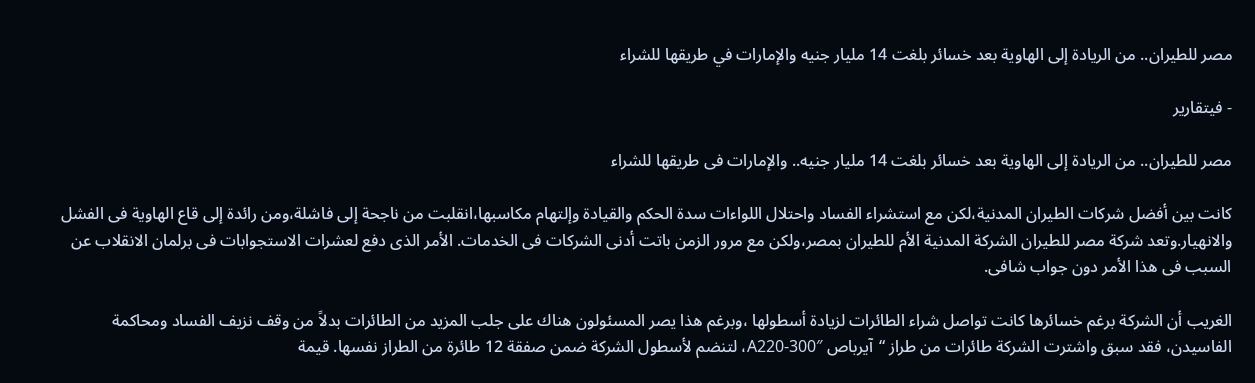مصر للطيران.. من الريادة إلى الهاوية بعد خسائر بلغت 14 مليار جنيه والإمارات في طريقها للشراء

- فيتقارير

مصر للطيران.. من الريادة إلى الهاوية بعد خسائر بلغت 14 مليار جنيه.. والإمارات فى طريقها للشراء

كانت بين أفضل شركات الطيران المدنية،لكن مع استشراء الفساد واحتلال اللواءات سدة الحكم والقيادة وإلتهام مكاسبها،انقلبت من ناجحة إلى فاشلة،ومن رائدة إلى قاع الهاوية فى الفشل والانهيار.وتعد شركة مصر للطيران الشركة المدنية الأم للطيران بمصر،ولكن مع مرور الزمن باتت أدنى الشركات فى الخدمات. الأمر الذى دفع لعشرات الاستجوابات فى برلمان الانقلاب عن السبب فى هذا الأمر دون جواب شافى.

الغريب أن الشركة برغم خسائرها كانت تواصل شراء الطائرات لزيادة أسطولها ،وبرغم هذا يصر المسئولون هناك على جلب المزيد من الطائرات بدلاً من وقف نزيف الفساد ومحاكمة الفاسيدن، فقد سبق واشترت الشركة طائرات من طراز “آيرباص A220-300″، لتنضم لأسطول الشركة ضمن صفقة 12 طائرة من الطراز نفسها. قيمة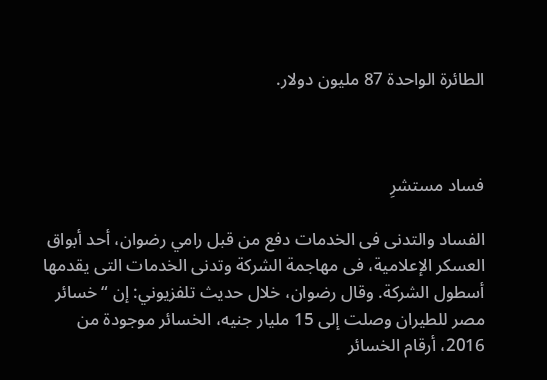الطائرة الواحدة 87 مليون دولار.



فساد مستشرِ

الفساد والتدنى فى الخدمات دفع من قبل رامي رضوان، أحد أبواق العسكر الإعلامية، فى مهاجمة الشركة وتدنى الخدمات التى يقدمها أسطول الشركة. وقال رضوان، خلال حديث تلفزيوني: إن “خسائر مصر للطيران وصلت إلى 15 مليار جنيه، الخسائر موجودة من 2016، أرقام الخسائر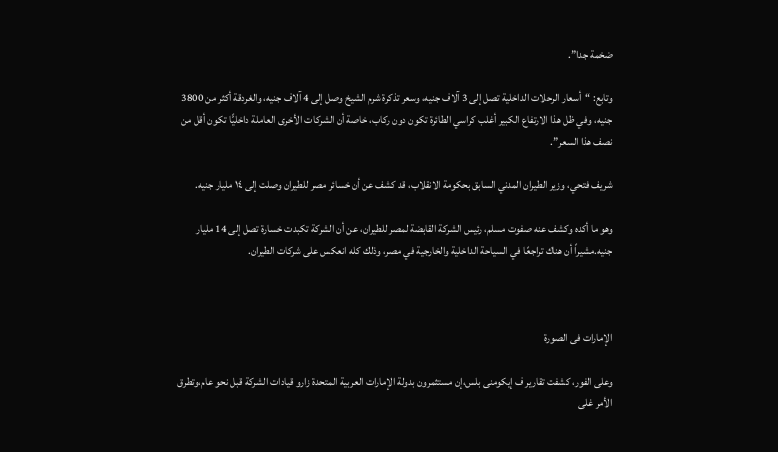ضخمة جدا”.

وتابع: “أسعار الرحلات الداخلية تصل إلى 3 آلاف جنيه، وسعر تذكرة شرم الشيخ وصل إلى 4 آلاف جنيه، والغردقة أكثر من 3800 جنيه، وفي ظل هذا الارتفاع الكبير أغلب كراسي الطائرة تكون دون ركاب، خاصة أن الشركات الأخرى العاملة داخليًّا تكون أقل من نصف هذا السعر”.

شريف فتحي، وزير الطيران المدني السابق بحكومة الانقلاب، قد كشف عن أن خسائر مصر للطيران وصلت إلى ١٤ مليار جنيه.

وهو ما أكده وكشف عنه صفوت مسلم، رئيس الشركة القابضة لمصر للطيران، عن أن الشركة تكبدت خسارة تصل إلى 14 مليار جنيه.مشيراً أن هناك تراجعًا في السياحة الداخلية والخارجية في مصر، وذلك كله انعكس على شركات الطيران.



الإمارات فى الصورة

وعلى الفور، كشفت تقارير ف إيكومنى بلس،إن مستثمرون بدولة الإمارات العربية المتحدة زارو قيادات الشركة قبل نحو عام،وتطرق الأمر غلى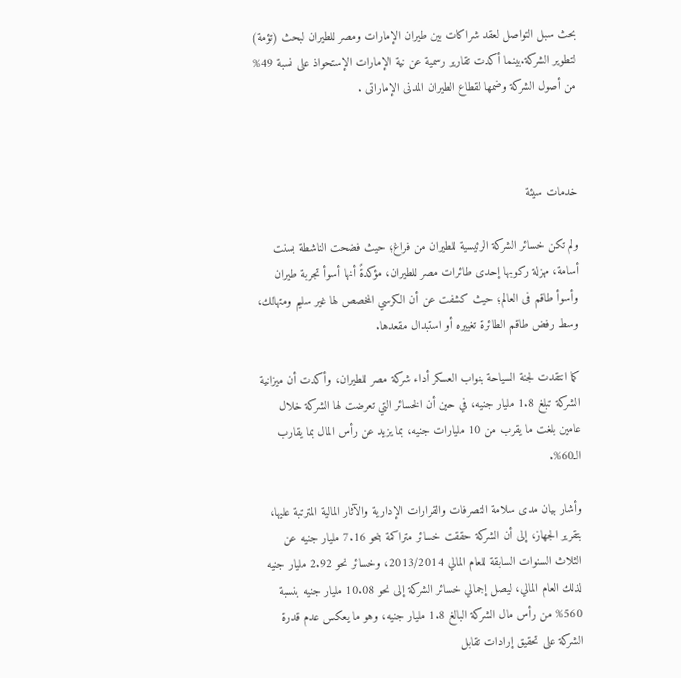بحث سبل التواصل لعقد شراكات بين طيران الإمارات ومصر للطيران لبحث (تؤمة) لتطوير الشركة.بينما أكدت تقارير رسمية عن نية الإمارات الإستحواذ على نسبة 49% من أصول الشركة وضمها لقطاع الطيران المدنى الإماراتى .



خدمات سيئة

ولم تكن خسائر الشركة الرئيسية للطيران من فراغ؛ حيث فضحت الناشطة بسنت أسامة، مهزلة ركوبها إحدى طائرات مصر للطيران، مؤكدةً أنها أسوأ تجربة طيران وأسوأ طاقم فى العالم؛ حيث كشفت عن أن الكرسي المخصص لها غير سليم ومتهالك، وسط رفض طاقم الطائرة تغييره أو استبدال مقعدها.

كما انتقدت لجنة السياحة بنواب العسكر أداء شركة مصر للطيران، وأكدت أن ميزانية الشركة تبلغ 1.8 مليار جنيه، في حين أن الخسائر التي تعرضت لها الشركة خلال عامين بلغت ما يقرب من 10 مليارات جنيه، بما يزيد عن رأس المال بما يقارب الـ60%.

وأشار بيان مدى سلامة التصرفات والقرارات الإدارية والآثار المالية المترتبة عليها، بتقرير الجهاز، إلى أن الشركة حققت خسائر متراكمة بنحو 7.16 مليار جنيه عن الثلاث السنوات السابقة للعام المالي 2013/2014، وخسائر نحو 2.92 مليار جنيه لذلك العام المالي، ليصل إجمالي خسائر الشركة إلى نحو 10.08 مليار جنيه بنسبة 560% من رأس مال الشركة البالغ 1.8 مليار جنيه، وهو ما يعكس عدم قدرة الشركة على تحقيق إرادات تقابل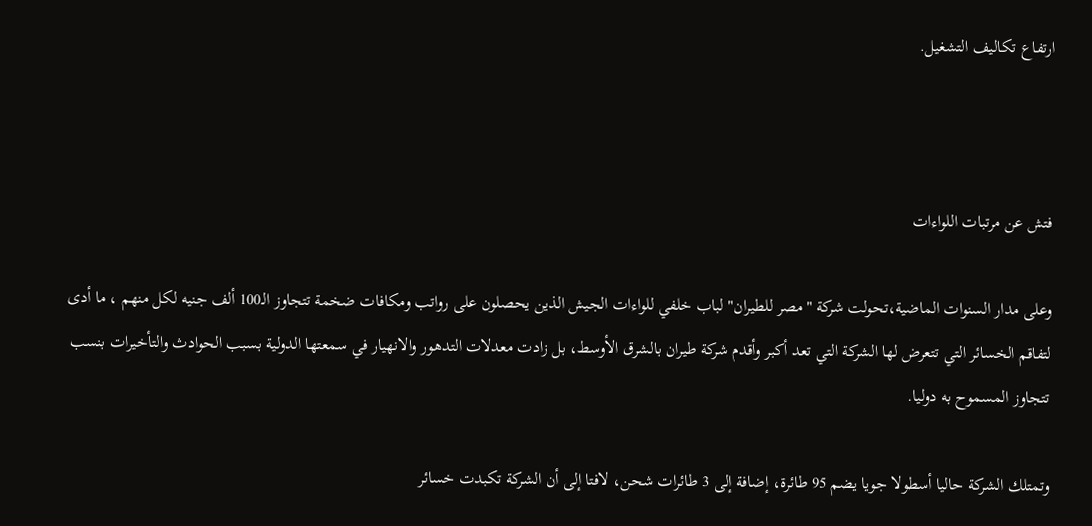ارتفاع تكاليف التشغيل.



فتش عن مرتبات اللواءات

وعلى مدار السنوات الماضية،تحولت شركة "مصر للطيران" لباب خلفي للواءات الجيش الذين يحصلون على رواتب ومكافات ضخمة تتجاوز الـ100 ألف جنيه لكل منهم ، ما أدى لتفاقم الخسائر التي تتعرض لها الشركة التي تعد أكبر وأقدم شركة طيران بالشرق الأوسط، بل زادت معدلات التدهور والانهيار في سمعتها الدولية بسبب الحوادث والتأخيرات بنسب تتجاوز المسموح به دوليا.

وتمتلك الشركة حاليا أسطولا جويا يضم 95 طائرة، إضافة إلى 3 طائرات شحن، لافتا إلى أن الشركة تكبدت خسائر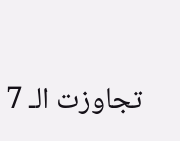تجاوزت الـ 7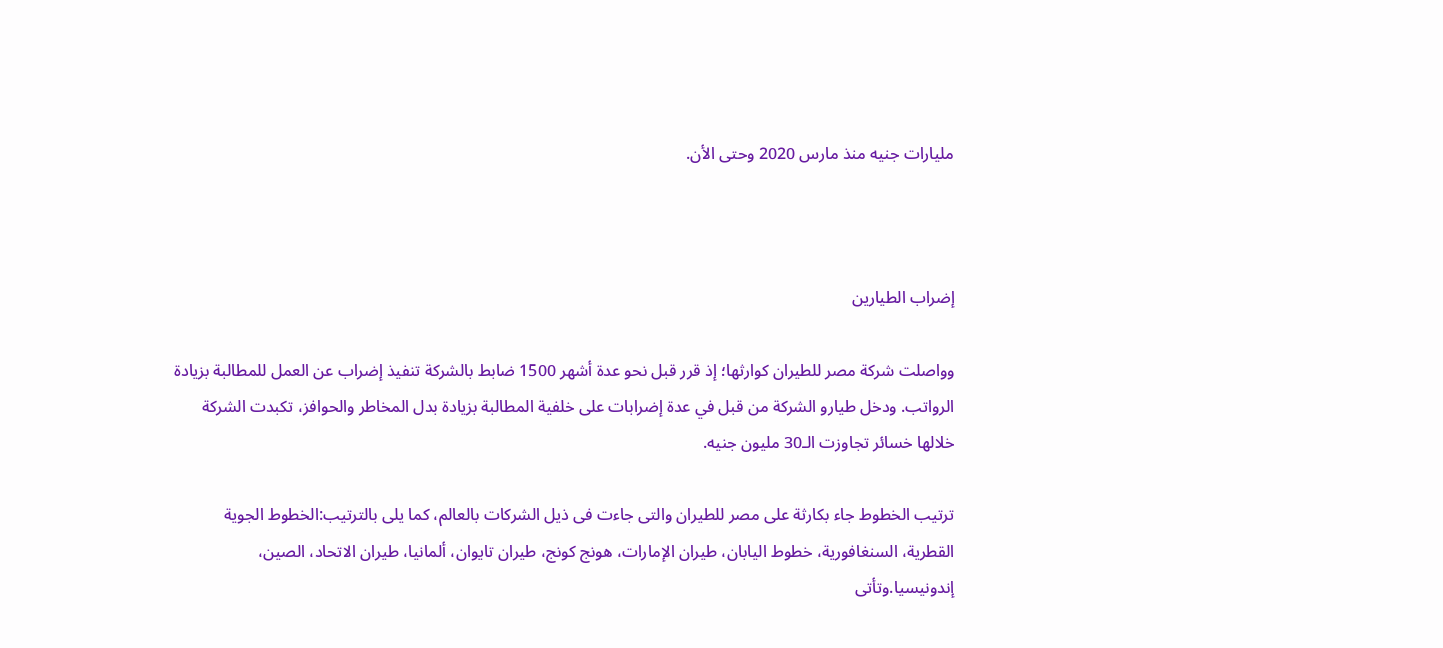مليارات جنيه منذ مارس 2020 وحتى الأن.



إضراب الطيارين

وواصلت شركة مصر للطيران كوارثها؛ إذ قرر قبل نحو عدة أشهر 1500 ضابط بالشركة تنفيذ إضراب عن العمل للمطالبة بزيادة الرواتب. ودخل طيارو الشركة من قبل في عدة إضرابات على خلفية المطالبة بزيادة بدل المخاطر والحوافز، تكبدت الشركة خلالها خسائر تجاوزت الـ30 مليون جنيه.

ترتيب الخطوط جاء بكارثة على مصر للطيران والتى جاءت فى ذيل الشركات بالعالم، كما يلى بالترتيب:الخطوط الجوية القطرية، السنغافورية، خطوط اليابان، طيران الإمارات، هونج كونج، طيران تايوان، ألمانيا، طيران الاتحاد، الصين، إندونيسيا.وتأتى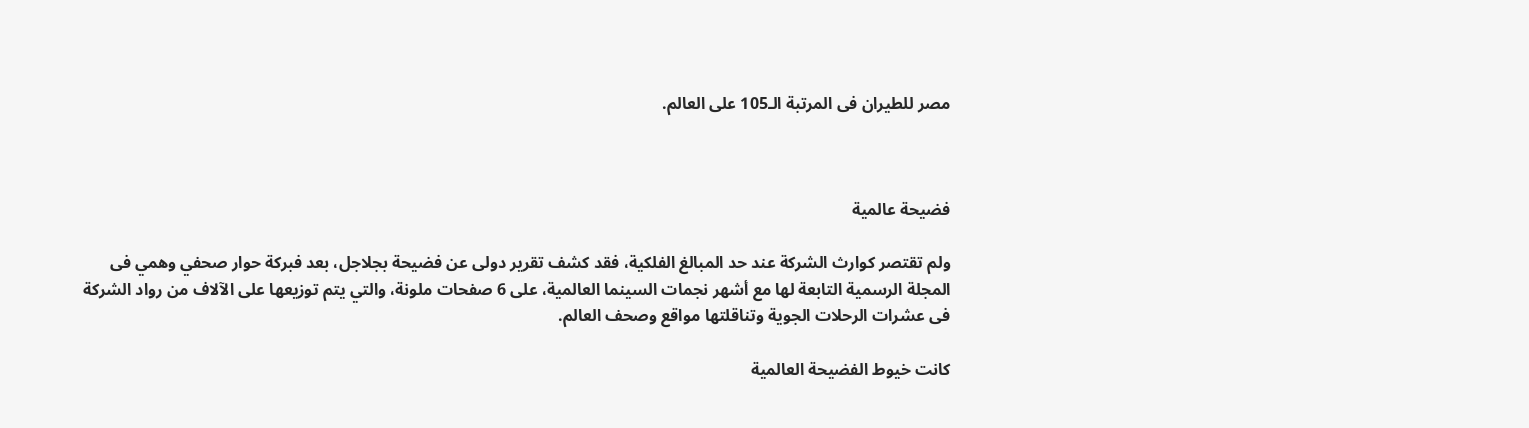مصر للطيران فى المرتبة الـ105 على العالم.



فضيحة عالمية

ولم تقتصر كوارث الشركة عند حد المبالغ الفلكية، فقد كشف تقرير دولى عن فضيحة بجلاجل، بعد فبركة حوار صحفي وهمي فى المجلة الرسمية التابعة لها مع أشهر نجمات السينما العالمية، على 6 صفحات ملونة، والتي يتم توزيعها على الآلاف من رواد الشركة فى عشرات الرحلات الجوية وتناقلتها مواقع وصحف العالم.

كانت خيوط الفضيحة العالمية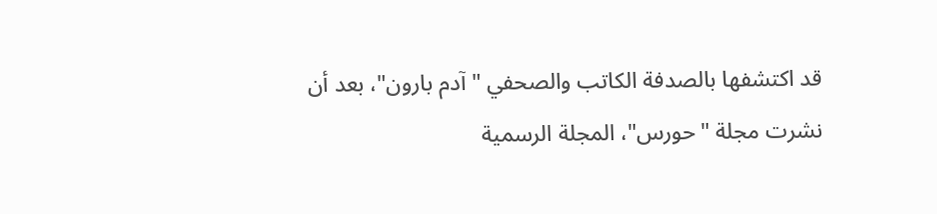قد اكتشفها بالصدفة الكاتب والصحفي "آدم بارون"، بعد أن نشرت مجلة "حورس"، المجلة الرسمية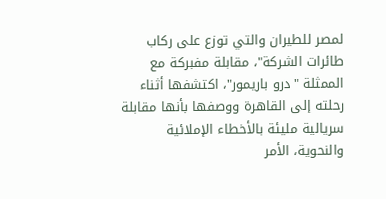لمصر للطيران والتي توزع على ركاب طائرات الشركة"، مقابلة مفبركة مع الممثلة "درو باريمور"، اكتشفها أثناء رحلته إلى القاهرة ووصفها بأنها مقابلة سريالية مليئة بالأخطاء الإملائية والنحوية، الأمر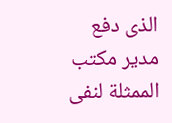الذى دفع مدير مكتب الممثلة لنفى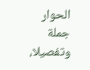الحوار جملة وتفصيلا،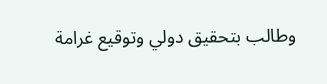وطالب بتحقيق دولي وتوقيع غرامة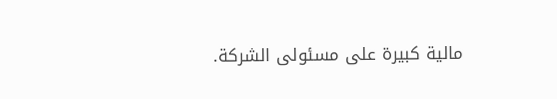مالية كبيرة على مسئولى الشركة.